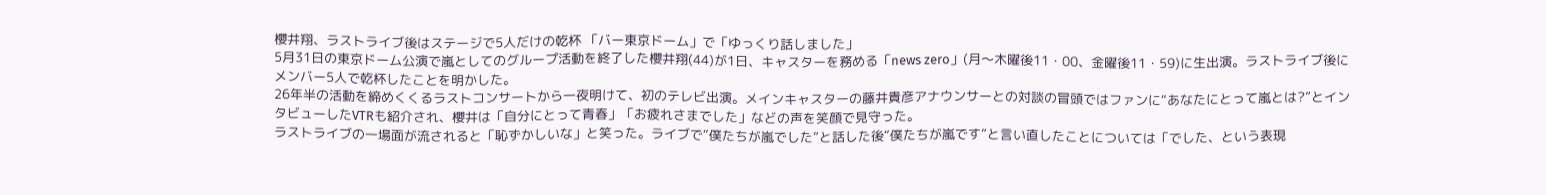櫻井翔、ラストライブ後はステージで5人だけの乾杯 「バー東京ドーム」で「ゆっくり話しました」
5月31日の東京ドーム公演で嵐としてのグループ活動を終了した櫻井翔(44)が1日、キャスターを務める「news zero」(月〜木曜後11・00、金曜後11・59)に生出演。ラストライブ後にメンバー5人で乾杯したことを明かした。
26年半の活動を締めくくるラストコンサートから一夜明けて、初のテレビ出演。メインキャスターの藤井貴彦アナウンサーとの対談の冒頭ではファンに“あなたにとって嵐とは?”とインタビューしたVTRも紹介され、櫻井は「自分にとって青春」「お疲れさまでした」などの声を笑顔で見守った。
ラストライブの一場面が流されると「恥ずかしいな」と笑った。ライブで“僕たちが嵐でした”と話した後“僕たちが嵐です”と言い直したことについては「でした、という表現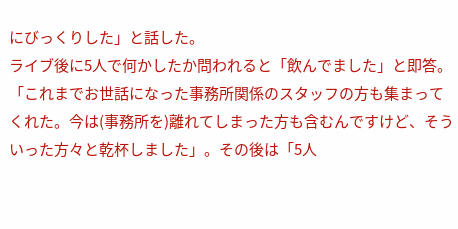にびっくりした」と話した。
ライブ後に5人で何かしたか問われると「飲んでました」と即答。「これまでお世話になった事務所関係のスタッフの方も集まってくれた。今は(事務所を)離れてしまった方も含むんですけど、そういった方々と乾杯しました」。その後は「5人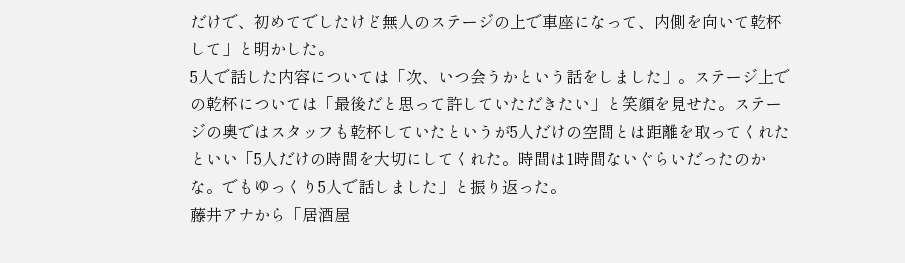だけで、初めてでしたけど無人のステージの上で車座になって、内側を向いて乾杯して」と明かした。
5人で話した内容については「次、いつ会うかという話をしました」。ステージ上での乾杯については「最後だと思って許していただきたい」と笑顔を見せた。ステージの奥ではスタッフも乾杯していたというが5人だけの空間とは距離を取ってくれたといい「5人だけの時間を大切にしてくれた。時間は1時間ないぐらいだったのかな。でもゆっくり5人で話しました」と振り返った。
藤井アナから「居酒屋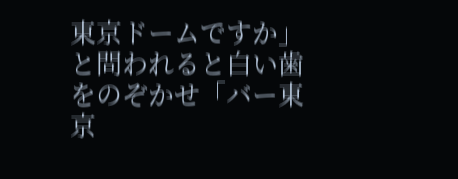東京ドームですか」と問われると白い歯をのぞかせ「バー東京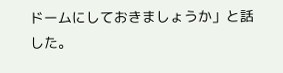ドームにしておきましょうか」と話した。